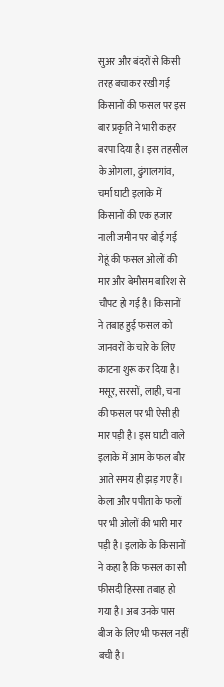सुअर और बंदरों से किसी तरह बचाकर रखी गई किसानों की फसल पर इस बार प्रकृति ने भारी कहर बरपा दिया है। इस तहसील के ओगला, ढुंगालगांव, चर्मा घाटी इलाके में किसानों की एक हजार नाली जमीन पर बोई गई गेहूं की फसल ओलों की मार और बेमौसम बारिश से चौपट हो गई है। किसानों ने तबाह हुई फसल को जानवरों के चारे के लिए काटना शुरू कर दिया है। मसूर, सरसों, लाही, चना की फसल पर भी ऐसी ही मार पड़ी है। इस घाटी वाले इलाके में आम के फल बौर आते समय ही झड़ गए हैं। केला और पपीता के फलों पर भी ओलों की भारी मार पड़ी है। इलाके के किसानों ने कहा है कि फसल का सौ फीसदी हिस्सा तबाह हो गया है। अब उनके पास बीज के लिए भी फसल नहीं बची है।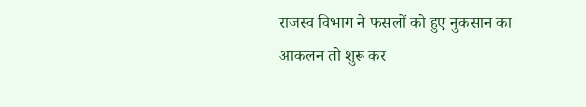राजस्व विभाग ने फसलों को हुए नुकसान का आकलन तो शुरू कर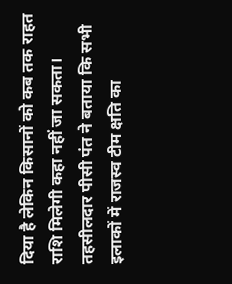दिया है लेकिन किसानों को कब तक राहत राशि मिलेगी कहा नहीं जा सकता। तहसीलदार पीसी पंत ने बताया कि सभी इलाकों में राजस्व टीम क्षति का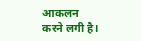आकलन करने लगी है।